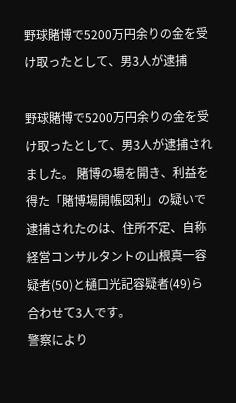野球賭博で5200万円余りの金を受け取ったとして、男3人が逮捕

野球賭博で5200万円余りの金を受け取ったとして、男3人が逮捕されました。 賭博の場を開き、利益を得た「賭博場開帳図利」の疑いで逮捕されたのは、住所不定、自称経営コンサルタントの山根真一容疑者(50)と樋口光記容疑者(49)ら合わせて3人です。
警察により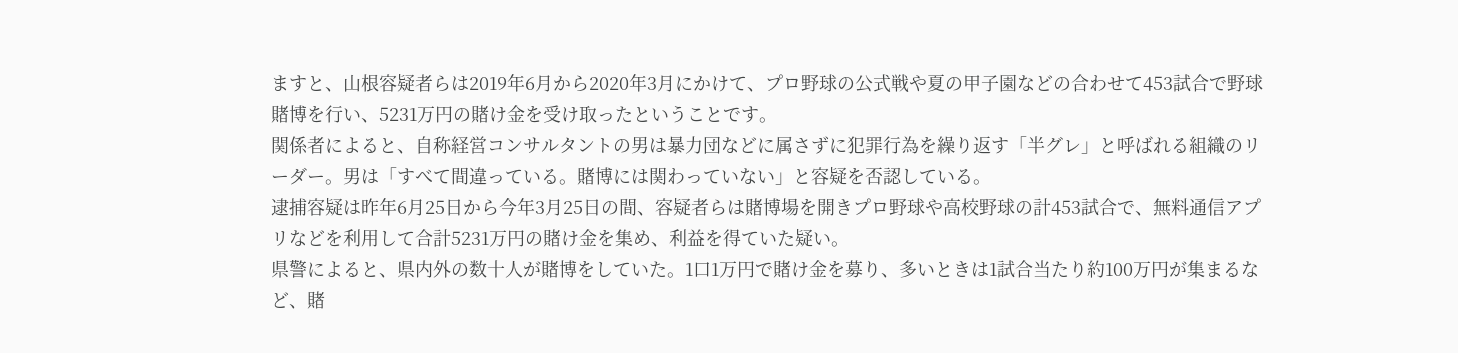ますと、山根容疑者らは2019年6月から2020年3月にかけて、プロ野球の公式戦や夏の甲子園などの合わせて453試合で野球賭博を行い、5231万円の賭け金を受け取ったということです。
関係者によると、自称経営コンサルタントの男は暴力団などに属さずに犯罪行為を繰り返す「半グレ」と呼ばれる組織のリーダー。男は「すべて間違っている。賭博には関わっていない」と容疑を否認している。
逮捕容疑は昨年6月25日から今年3月25日の間、容疑者らは賭博場を開きプロ野球や高校野球の計453試合で、無料通信アプリなどを利用して合計5231万円の賭け金を集め、利益を得ていた疑い。
県警によると、県内外の数十人が賭博をしていた。1口1万円で賭け金を募り、多いときは1試合当たり約100万円が集まるなど、賭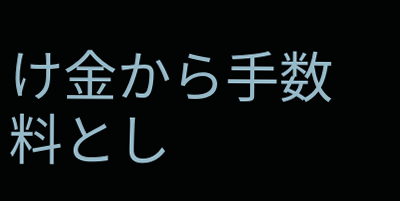け金から手数料とし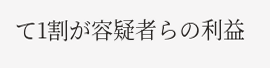て1割が容疑者らの利益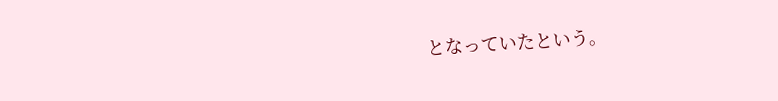となっていたという。